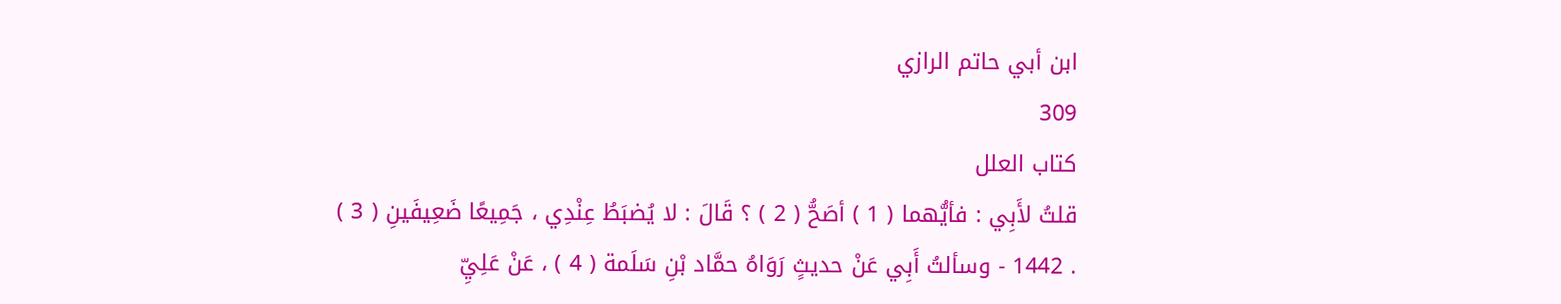ابن أبي حاتم الرازي
309
كتاب العلل
قلتُ لأَبِي : فأيُّهما ( 1 ) أصَحُّ ( 2 ) ؟ قَالَ : لا يُضبَطُ عِنْدِي ، جَمِيعًا ضَعِيفَينِ ( 3 ) . 1442 - وسألتُ أَبِي عَنْ حديثٍ رَوَاهُ حمَّاد بْنِ سَلَمة ( 4 ) ، عَنْ عَلِيِّ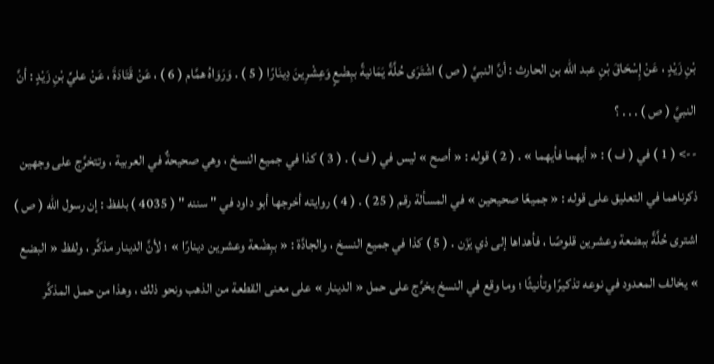بْنِ زَيْدٍ ، عَنْ إِسْحَاقَ بْنِ عبد الله بن الحارث : أنَّ النبيَّ ( ص ) اشْتَرَى حُلَّةً يَمَانيةً ببِضْعٍ وَعِشْرِينَ دِينَارًا ( 5 ) . وَرَوَاهُ همَّام ( 6 ) ، عَنْ قَتَادَةَ ، عَنْ عليِّ بْنِ زَيْدٍ : أنَّ النبيَّ ( ص ) . . . ؟
--> ( 1 ) في ( ف ) : « أيهما فأيهما » . ( 2 ) قوله : « أصح » ليس في ( ف ) . ( 3 ) كذا في جميع النسخ ، وهي صحيحةٌ في العربية ، وتتخرَّج على وجهين ذكرناهما في التعليق على قوله : « جميعًا صحيحين » في المسألة رقم ( 25 ) . ( 4 ) روايته أخرجها أبو داود في " سننه " ( 4035 ) بلفظ : إن رسول الله ( ص ) اشترى حُلَّةً ببضعة وعشرين قلوصًا ، فأهداها إلى ذي يَزَن . ( 5 ) كذا في جميع النسخ ، والجادَّة : « ببِضْعة وعشرين دينارًا » ؛ لأنَّ الدينار مذكَّر ، ولفظ « البضع » يخالف المعدود في نوعه تذكيرًا وتأنيثًا ؛ وما وقع في النسخ يخرَّج على حمل « الدينار » على معنى القطعة من الذهب ونحو ذلك ، وهذا من حمل المذكَّر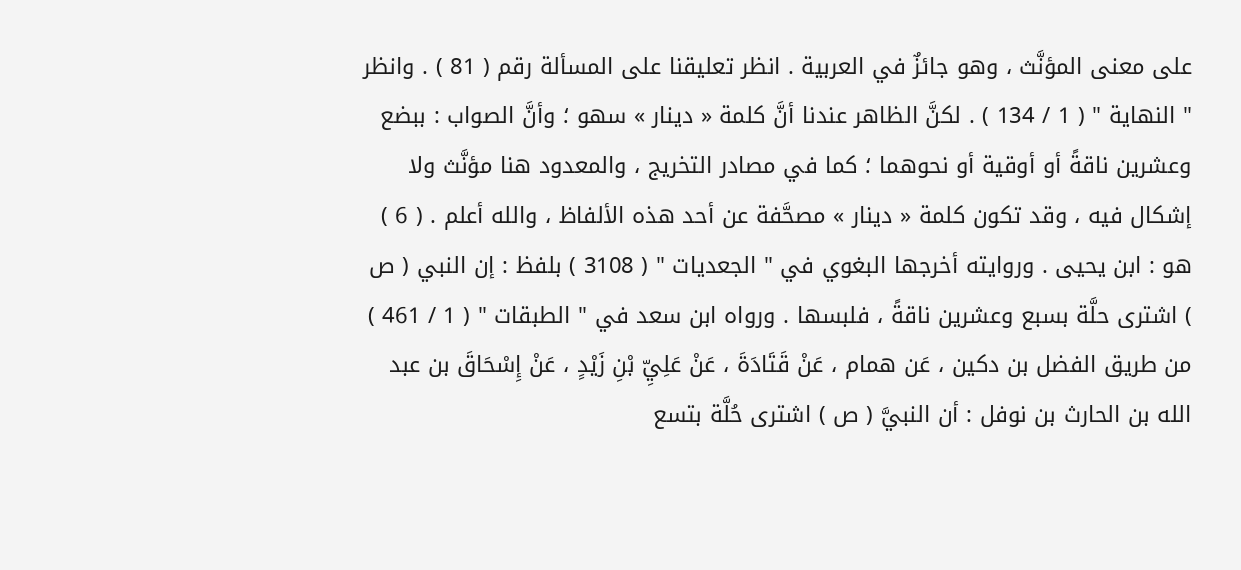على معنى المؤنَّث ، وهو جائزٌ في العربية . انظر تعليقنا على المسألة رقم ( 81 ) . وانظر " النهاية " ( 1 / 134 ) . لكنَّ الظاهر عندنا أنَّ كلمة « دينار » سهو ؛ وأنَّ الصواب : ببضع وعشرين ناقةً أو أوقية أو نحوهما ؛ كما في مصادر التخريج ، والمعدود هنا مؤنَّث ولا إشكال فيه ، وقد تكون كلمة « دينار » مصحَّفة عن أحد هذه الألفاظ ، والله أعلم . ( 6 ) هو : ابن يحيى . وروايته أخرجها البغوي في " الجعديات " ( 3108 ) بلفظ : إن النبي ( ص ) اشترى حلَّة بسبع وعشرين ناقةً ، فلبسها . ورواه ابن سعد في " الطبقات " ( 1 / 461 ) من طريق الفضل بن دكين ، عَن همام ، عَنْ قَتَادَةَ ، عَنْ عَلِيِّ بْنِ زَيْدٍ ، عَنْ إِسْحَاقَ بن عبد الله بن الحارث بن نوفل : أن النبيَّ ( ص ) اشترى حُلَّة بتسع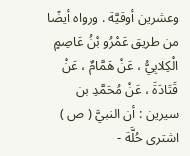وعشرين أوقيَّة . ورواه أيضًا من طريق عَمْرُو بْنُ عَاصِمٍ الْكِلابِيُّ ، عَنْ هَمَّامٌ ، عَنْ قَتَادَةَ ، عَنْ مُحَمَّدِ بن سيرين : أن النبيَّ ( ص ) اشترى حُلَّة -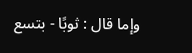وإما قال : ثوبًا - بتسع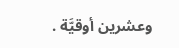وعشرين أوقيَّة .